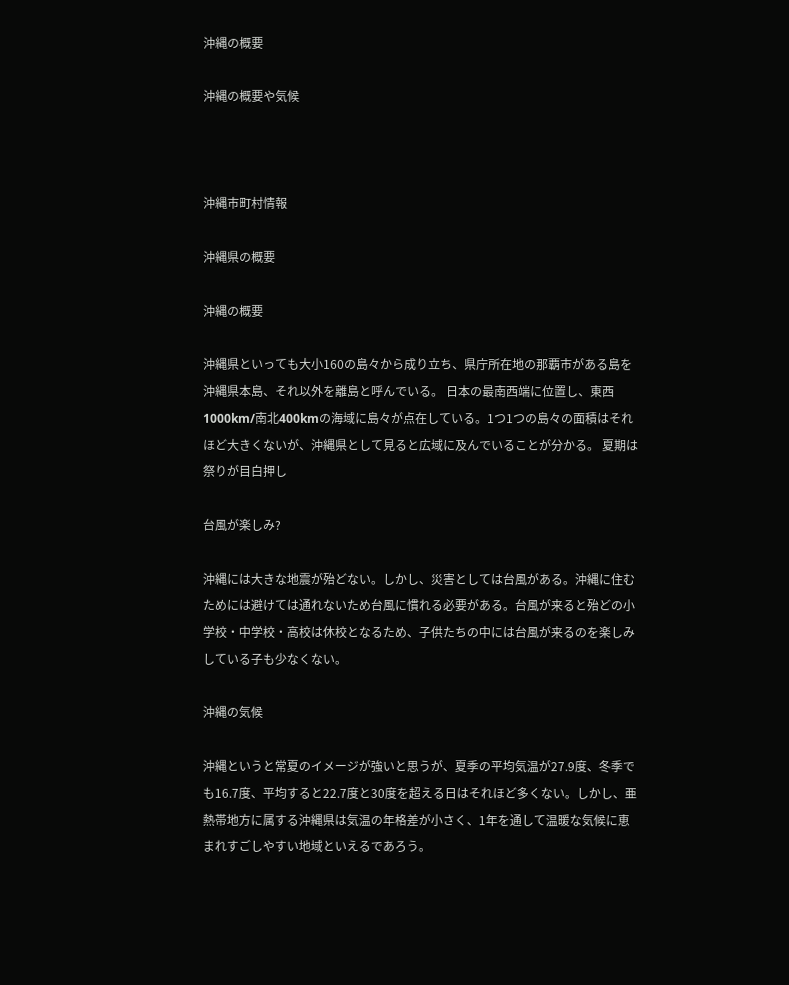沖縄の概要

沖縄の概要や気候



沖縄市町村情報

沖縄県の概要

沖縄の概要

沖縄県といっても大小160の島々から成り立ち、県庁所在地の那覇市がある島を沖縄県本島、それ以外を離島と呼んでいる。 日本の最南西端に位置し、東西1000km/南北400kmの海域に島々が点在している。1つ1つの島々の面積はそれほど大きくないが、沖縄県として見ると広域に及んでいることが分かる。 夏期は祭りが目白押し

台風が楽しみ?

沖縄には大きな地震が殆どない。しかし、災害としては台風がある。沖縄に住むためには避けては通れないため台風に慣れる必要がある。台風が来ると殆どの小学校・中学校・高校は休校となるため、子供たちの中には台風が来るのを楽しみしている子も少なくない。

沖縄の気候

沖縄というと常夏のイメージが強いと思うが、夏季の平均気温が27.9度、冬季でも16.7度、平均すると22.7度と30度を超える日はそれほど多くない。しかし、亜熱帯地方に属する沖縄県は気温の年格差が小さく、1年を通して温暖な気候に恵まれすごしやすい地域といえるであろう。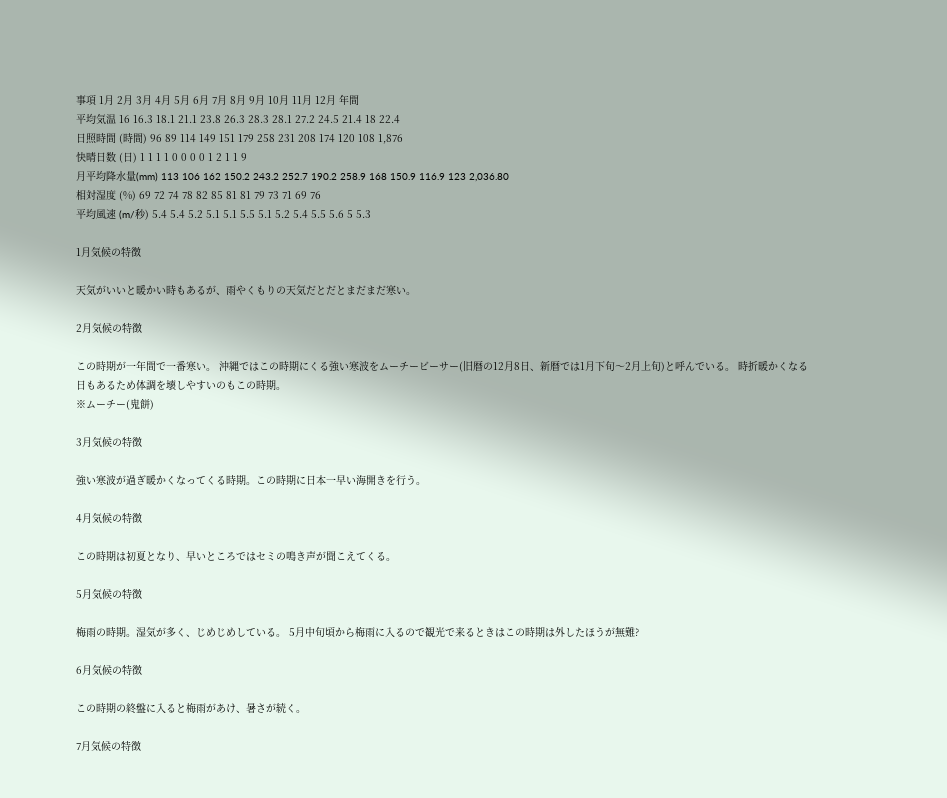事項 1月 2月 3月 4月 5月 6月 7月 8月 9月 10月 11月 12月 年間
平均気温 16 16.3 18.1 21.1 23.8 26.3 28.3 28.1 27.2 24.5 21.4 18 22.4
日照時間 (時間) 96 89 114 149 151 179 258 231 208 174 120 108 1,876
快晴日数 (日) 1 1 1 1 0 0 0 0 1 2 1 1 9
月平均降水量(mm) 113 106 162 150.2 243.2 252.7 190.2 258.9 168 150.9 116.9 123 2,036.80
相対湿度 (%) 69 72 74 78 82 85 81 81 79 73 71 69 76
平均風速 (m/秒) 5.4 5.4 5.2 5.1 5.1 5.5 5.1 5.2 5.4 5.5 5.6 5 5.3

1月気候の特徴

天気がいいと暖かい時もあるが、雨やくもりの天気だとだとまだまだ寒い。

2月気候の特徴

この時期が一年間で一番寒い。 沖縄ではこの時期にくる強い寒波をムーチービーサー(旧暦の12月8日、新暦では1月下旬〜2月上旬)と呼んでいる。 時折暖かくなる日もあるため体調を壊しやすいのもこの時期。
※ムーチー(鬼餅)

3月気候の特徴

強い寒波が過ぎ暖かくなってくる時期。この時期に日本一早い海開きを行う。

4月気候の特徴

この時期は初夏となり、早いところではセミの鳴き声が聞こえてくる。

5月気候の特徴

梅雨の時期。湿気が多く、じめじめしている。 5月中旬頃から梅雨に入るので観光で来るときはこの時期は外したほうが無難?

6月気候の特徴

この時期の終盤に入ると梅雨があけ、暑さが続く。

7月気候の特徴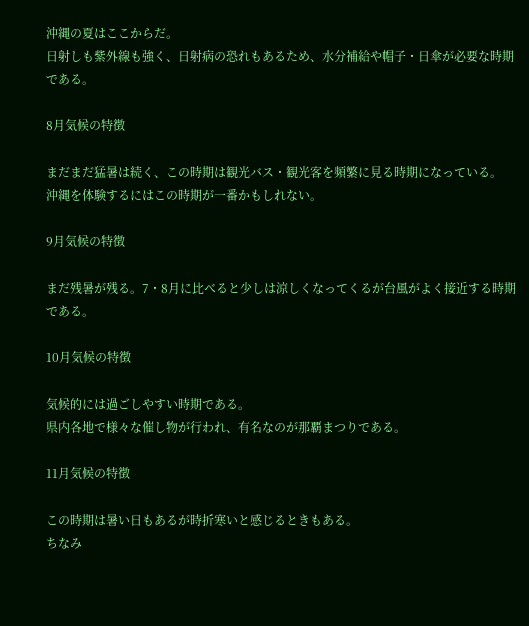沖縄の夏はここからだ。
日射しも紫外線も強く、日射病の恐れもあるため、水分補給や帽子・日傘が必要な時期である。

8月気候の特徴

まだまだ猛暑は続く、この時期は観光バス・観光客を頻繁に見る時期になっている。
沖縄を体験するにはこの時期が一番かもしれない。

9月気候の特徴

まだ残暑が残る。7・8月に比べると少しは涼しくなってくるが台風がよく接近する時期である。

10月気候の特徴

気候的には過ごしやすい時期である。
県内各地で様々な催し物が行われ、有名なのが那覇まつりである。

11月気候の特徴

この時期は暑い日もあるが時折寒いと感じるときもある。
ちなみ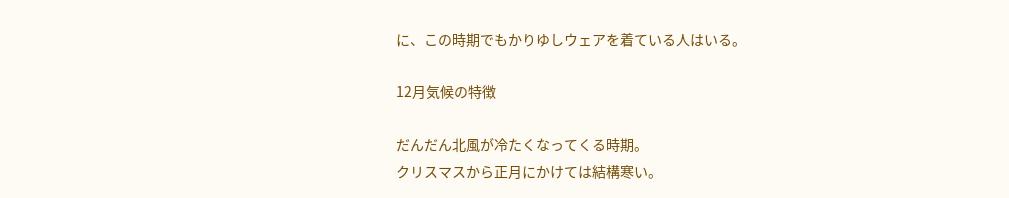に、この時期でもかりゆしウェアを着ている人はいる。

12月気候の特徴

だんだん北風が冷たくなってくる時期。
クリスマスから正月にかけては結構寒い。